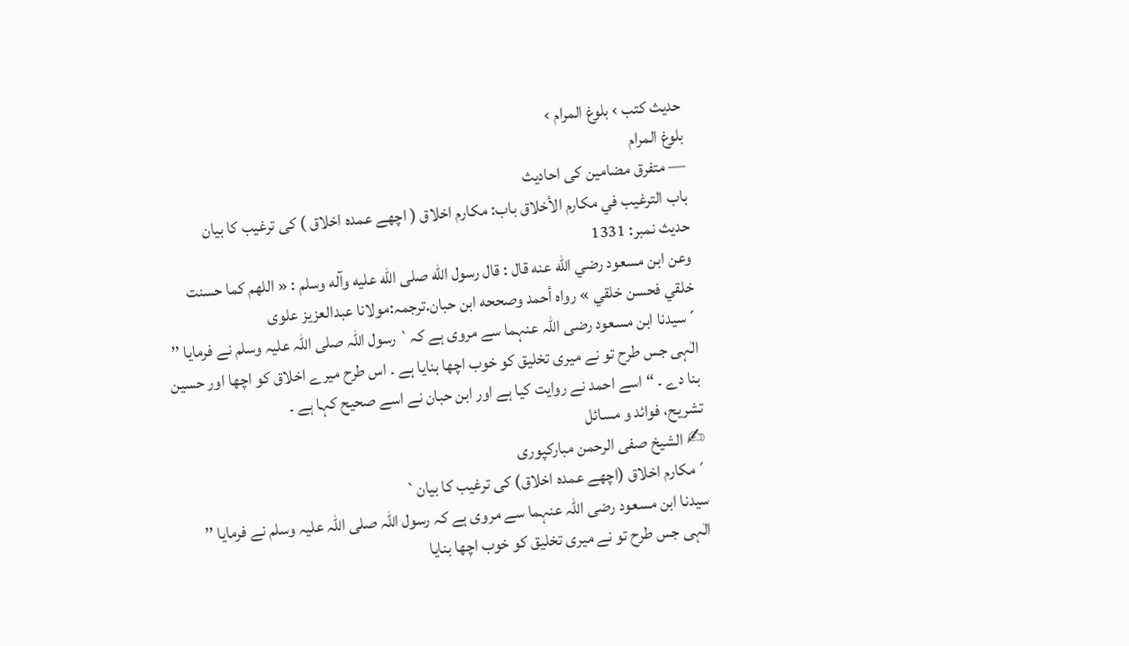حدیث کتب › بلوغ المرام ›
بلوغ المرام
— متفرق مضامین کی احادیث
باب الترغيب في مكارم الأخلاق باب: مکارم اخلاق ( اچھے عمدہ اخلاق ) کی ترغیب کا بیان
حدیث نمبر: 1331
وعن ابن مسعود رضي الله عنه قال : قال رسول الله صلى الله عليه وآله وسلم : « اللهم كما حسنت خلقي فحسن خلقي » رواه أحمد وصححه ابن حبان.ترجمہ:مولانا عبدالعزیز علوی
´سیدنا ابن مسعود رضی اللہ عنہما سے مروی ہے کہ` رسول اللہ صلی اللہ علیہ وسلم نے فرمایا ’’ الٰہی جس طرح تو نے میری تخلیق کو خوب اچھا بنایا ہے ۔ اس طرح میرے اخلاق کو اچھا اور حسین بنا دے ۔ “ اسے احمد نے روایت کیا ہے اور ابن حبان نے اسے صحیح کہا ہے ۔
تشریح، فوائد و مسائل
✍ الشیخ صفی الرحمن مبارکپوری
´مکارم اخلاق (اچھے عمدہ اخلاق) کی ترغیب کا بیان`
سیدنا ابن مسعود رضی اللہ عنہما سے مروی ہے کہ رسول اللہ صلی اللہ علیہ وسلم نے فرمایا ’’ الٰہی جس طرح تو نے میری تخلیق کو خوب اچھا بنایا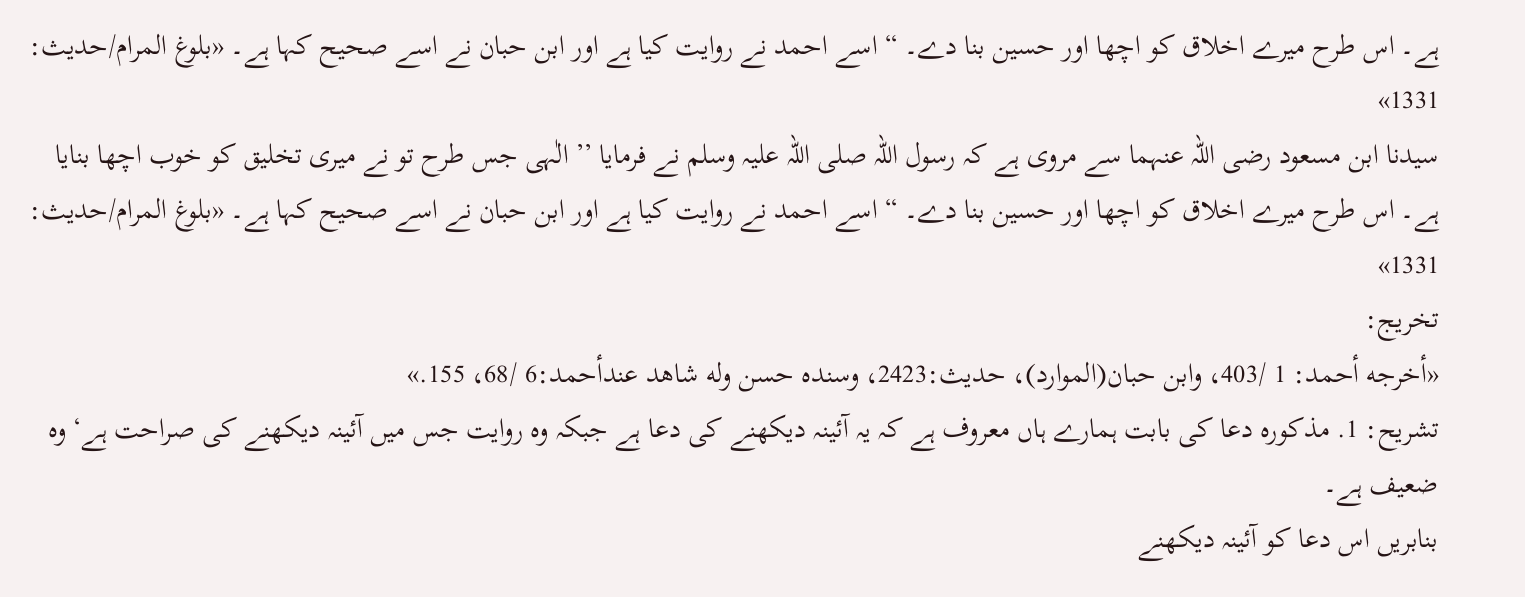ہے۔ اس طرح میرے اخلاق کو اچھا اور حسین بنا دے۔ “ اسے احمد نے روایت کیا ہے اور ابن حبان نے اسے صحیح کہا ہے۔ «بلوغ المرام/حدیث: 1331»
سیدنا ابن مسعود رضی اللہ عنہما سے مروی ہے کہ رسول اللہ صلی اللہ علیہ وسلم نے فرمایا ’’ الٰہی جس طرح تو نے میری تخلیق کو خوب اچھا بنایا ہے۔ اس طرح میرے اخلاق کو اچھا اور حسین بنا دے۔ “ اسے احمد نے روایت کیا ہے اور ابن حبان نے اسے صحیح کہا ہے۔ «بلوغ المرام/حدیث: 1331»
تخریج:
«أخرجه أحمد: 1 /403، وابن حبان(الموارد)، حديث:2423، وسنده حسن وله شاهد عندأحمد:6 /68، 155.»
تشریح: 1. مذکورہ دعا کی بابت ہمارے ہاں معروف ہے کہ یہ آئینہ دیکھنے کی دعا ہے جبکہ وہ روایت جس میں آئینہ دیکھنے کی صراحت ہے‘ وہ ضعیف ہے۔
بنابریں اس دعا کو آئینہ دیکھنے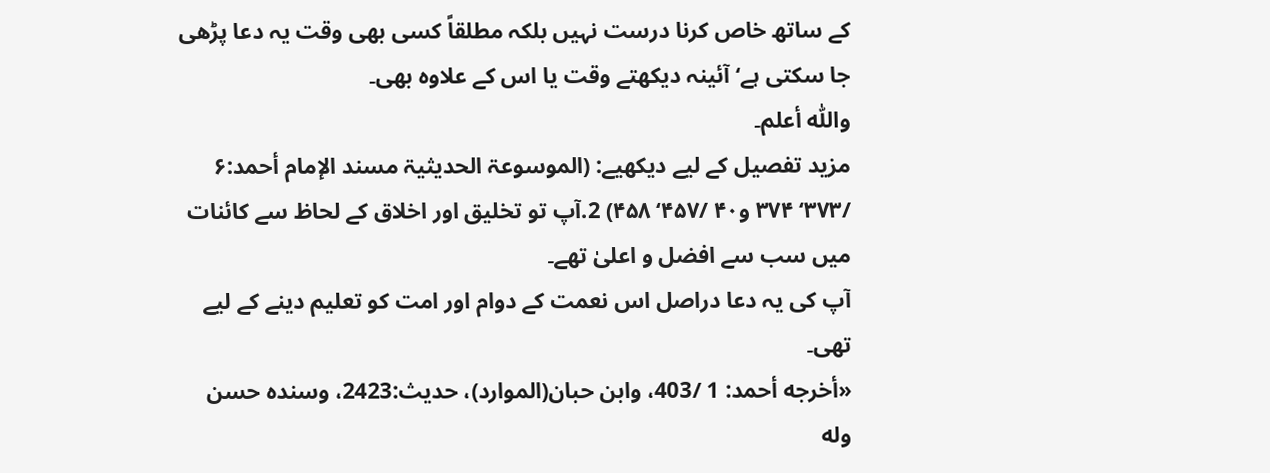کے ساتھ خاص کرنا درست نہیں بلکہ مطلقاً کسی بھی وقت یہ دعا پڑھی جا سکتی ہے‘ آئینہ دیکھتے وقت یا اس کے علاوہ بھی۔
واللّٰہ أعلم۔
مزید تفصیل کے لیے دیکھیے: (الموسوعۃ الحدیثیۃ مسند الإمام أحمد:۶ /۳۷۳‘ ۳۷۴ و۴۰ /۴۵۷‘ ۴۵۸) 2.آپ تو تخلیق اور اخلاق کے لحاظ سے کائنات میں سب سے افضل و اعلیٰ تھے۔
آپ کی یہ دعا دراصل اس نعمت کے دوام اور امت کو تعلیم دینے کے لیے تھی۔
«أخرجه أحمد: 1 /403، وابن حبان(الموارد)، حديث:2423، وسنده حسن وله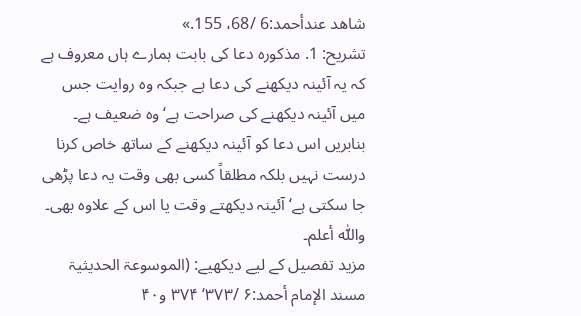شاهد عندأحمد:6 /68، 155.»
تشریح: 1. مذکورہ دعا کی بابت ہمارے ہاں معروف ہے کہ یہ آئینہ دیکھنے کی دعا ہے جبکہ وہ روایت جس میں آئینہ دیکھنے کی صراحت ہے‘ وہ ضعیف ہے۔
بنابریں اس دعا کو آئینہ دیکھنے کے ساتھ خاص کرنا درست نہیں بلکہ مطلقاً کسی بھی وقت یہ دعا پڑھی جا سکتی ہے‘ آئینہ دیکھتے وقت یا اس کے علاوہ بھی۔
واللّٰہ أعلم۔
مزید تفصیل کے لیے دیکھیے: (الموسوعۃ الحدیثیۃ مسند الإمام أحمد:۶ /۳۷۳‘ ۳۷۴ و۴۰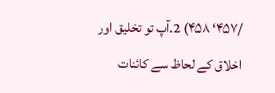/۴۵۷‘ ۴۵۸) 2.آپ تو تخلیق اور اخلاق کے لحاظ سے کائنات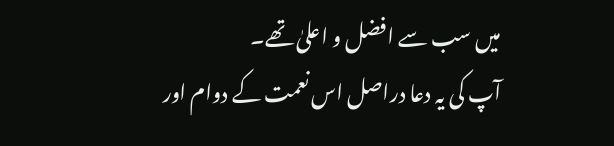میں سب سے افضل و اعلیٰ تھے۔
آپ کی یہ دعا دراصل اس نعمت کے دوام اور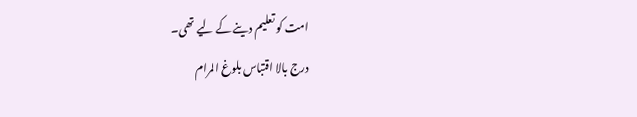امت کو تعلیم دینے کے لیے تھی۔
درج بالا اقتباس بلوغ المرام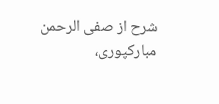شرح از صفی الرحمن مبارکپوری،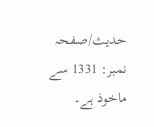حدیث/صفحہ نمبر: 1331 سے ماخوذ ہے۔